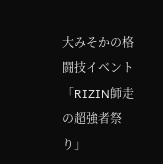大みそかの格闘技イベント「RIZIN師走の超強者祭り」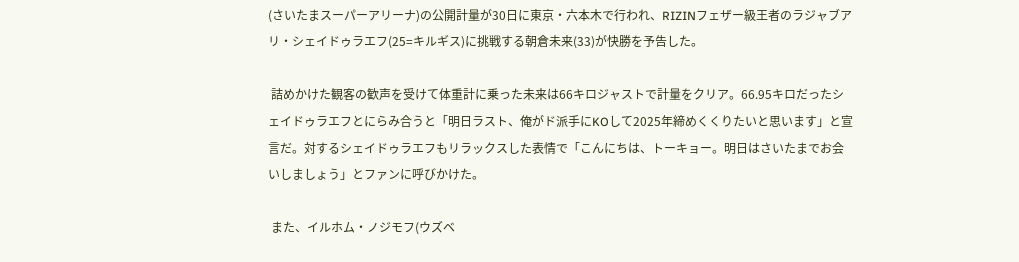(さいたまスーパーアリーナ)の公開計量が30日に東京・六本木で行われ、RIZINフェザー級王者のラジャブアリ・シェイドゥラエフ(25=キルギス)に挑戦する朝倉未来(33)が快勝を予告した。

 詰めかけた観客の歓声を受けて体重計に乗った未来は66キロジャストで計量をクリア。66.95キロだったシェイドゥラエフとにらみ合うと「明日ラスト、俺がド派手にKOして2025年締めくくりたいと思います」と宣言だ。対するシェイドゥラエフもリラックスした表情で「こんにちは、トーキョー。明日はさいたまでお会いしましょう」とファンに呼びかけた。

 また、イルホム・ノジモフ(ウズベ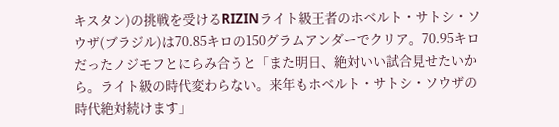キスタン)の挑戦を受けるRIZINライト級王者のホベルト・サトシ・ソウザ(ブラジル)は70.85キロの150グラムアンダーでクリア。70.95キロだったノジモフとにらみ合うと「また明日、絶対いい試合見せたいから。ライト級の時代変わらない。来年もホベルト・サトシ・ソウザの時代絶対続けます」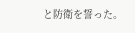と防衛を誓った。